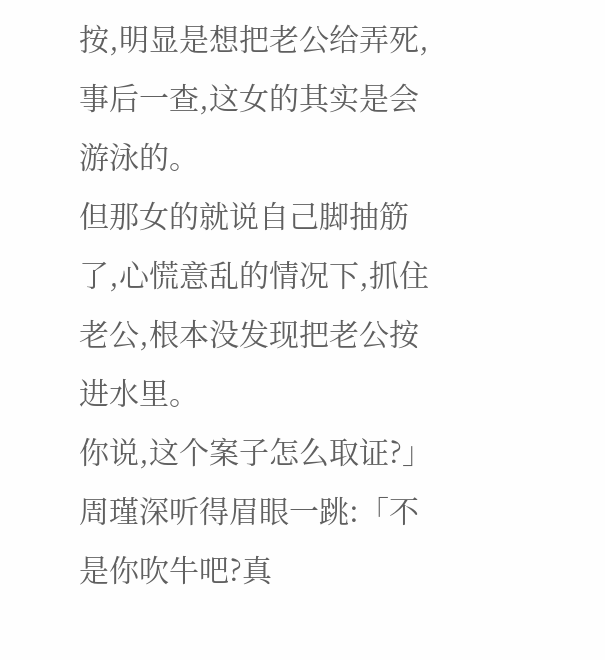按,明显是想把老公给弄死,事后一查,这女的其实是会游泳的。
但那女的就说自己脚抽筋了,心慌意乱的情况下,抓住老公,根本没发现把老公按进水里。
你说,这个案子怎么取证?」
周瑾深听得眉眼一跳:「不是你吹牛吧?真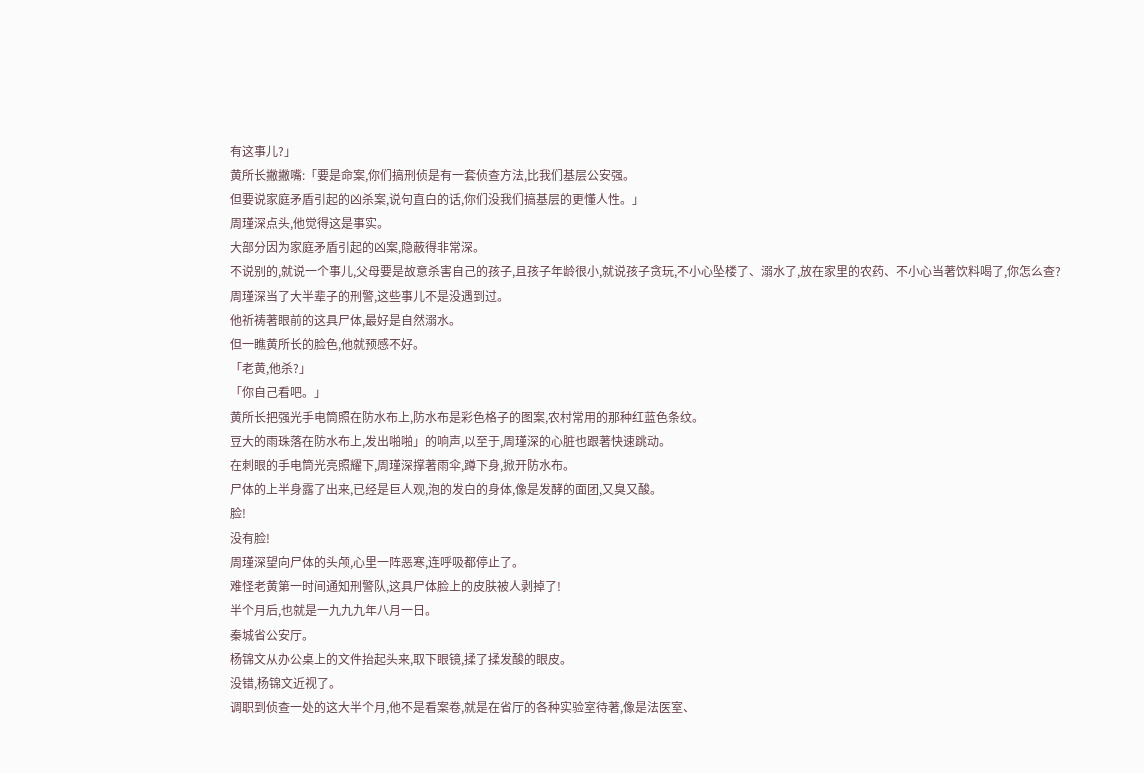有这事儿?」
黄所长撇撇嘴:「要是命案,你们搞刑侦是有一套侦查方法,比我们基层公安强。
但要说家庭矛盾引起的凶杀案,说句直白的话,你们没我们搞基层的更懂人性。」
周瑾深点头,他觉得这是事实。
大部分因为家庭矛盾引起的凶案,隐蔽得非常深。
不说别的,就说一个事儿,父母要是故意杀害自己的孩子,且孩子年龄很小,就说孩子贪玩,不小心坠楼了、溺水了,放在家里的农药、不小心当著饮料喝了,你怎么查?
周瑾深当了大半辈子的刑警,这些事儿不是没遇到过。
他祈祷著眼前的这具尸体,最好是自然溺水。
但一瞧黄所长的脸色,他就预感不好。
「老黄,他杀?」
「你自己看吧。」
黄所长把强光手电筒照在防水布上,防水布是彩色格子的图案,农村常用的那种红蓝色条纹。
豆大的雨珠落在防水布上,发出啪啪」的响声,以至于,周瑾深的心脏也跟著快速跳动。
在刺眼的手电筒光亮照耀下,周瑾深撑著雨伞,蹲下身,掀开防水布。
尸体的上半身露了出来,已经是巨人观,泡的发白的身体,像是发酵的面团,又臭又酸。
脸!
没有脸!
周瑾深望向尸体的头颅,心里一阵恶寒,连呼吸都停止了。
难怪老黄第一时间通知刑警队,这具尸体脸上的皮肤被人剥掉了!
半个月后,也就是一九九九年八月一日。
秦城省公安厅。
杨锦文从办公桌上的文件抬起头来,取下眼镜,揉了揉发酸的眼皮。
没错,杨锦文近视了。
调职到侦查一处的这大半个月,他不是看案卷,就是在省厅的各种实验室待著,像是法医室、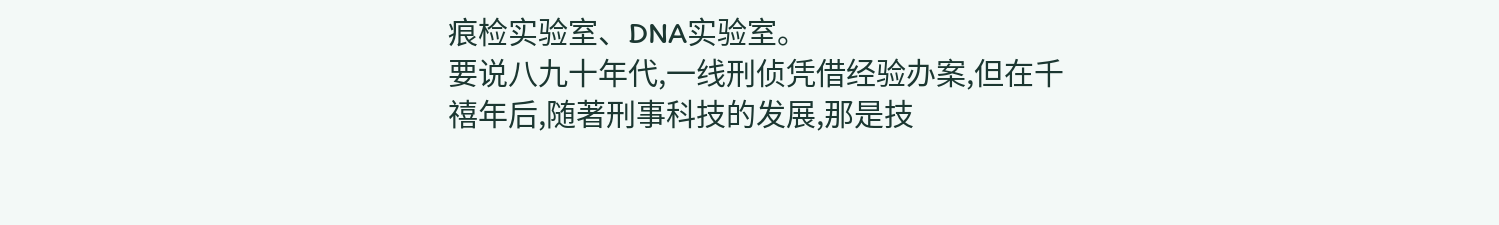痕检实验室、DNA实验室。
要说八九十年代,一线刑侦凭借经验办案,但在千禧年后,随著刑事科技的发展,那是技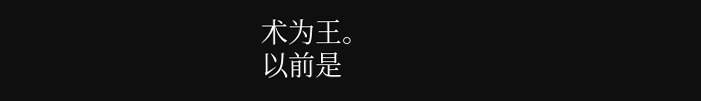术为王。
以前是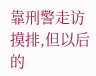靠刑警走访摸排,但以后的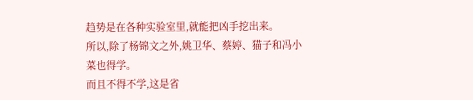趋势是在各种实验室里,就能把凶手挖出来。
所以,除了杨锦文之外,姚卫华、蔡婷、猫子和冯小菜也得学。
而且不得不学,这是省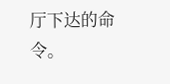厅下达的命令。